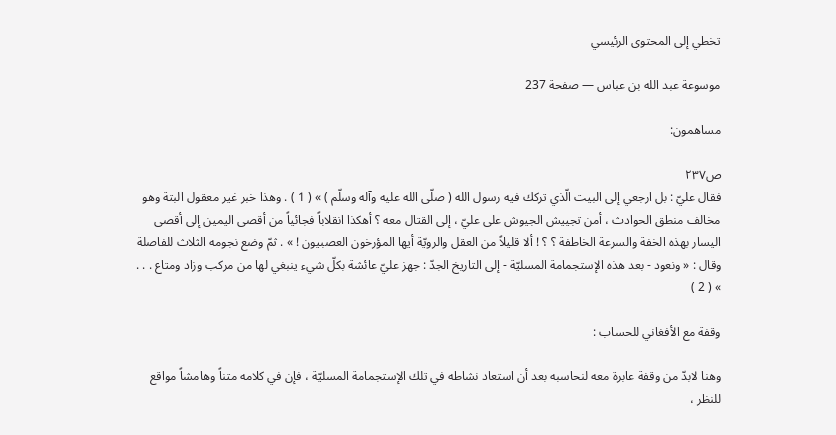تخطي إلى المحتوى الرئيسي

موسوعة عبد الله بن عباس — صفحة 237

مساهمون:

ص٢٣٧
فقال عليّ : بل ارجعي إلى البيت الّذي تركك فيه رسول الله ( صلّى الله عليه وآله وسلّم ) » ( 1 ) . وهذا خبر غير معقول البتة وهو مخالف منطق الحوادث ، أمن تجييش الجيوش على عليّ ، إلى القتال معه ؟ أهكذا انقلاباً فجائياً من أقصى اليمين إلى أقصى اليسار بهذه الخفة والسرعة الخاطفة ؟ ؟ ! ألا قليلاً من العقل والرويّة أيها المؤرخون العصبيون ! » . ثمّ وضع نجومه الثلاث للفاصلة وقال : « ونعود - بعد هذه الإستجمامة المسليّة - إلى التاريخ الجدّ : جهز عليّ عائشة بكلّ شيء ينبغي لها من مركب وزاد ومتاع . . . » ( 2 )

وقفة مع الأفغاني للحساب :

وهنا لابدّ من وقفة عابرة معه لنحاسبه بعد أن استعاد نشاطه في تلك الإستجمامة المسليّة ، فإن في كلامه متناً وهامشاً مواقع للنظر ،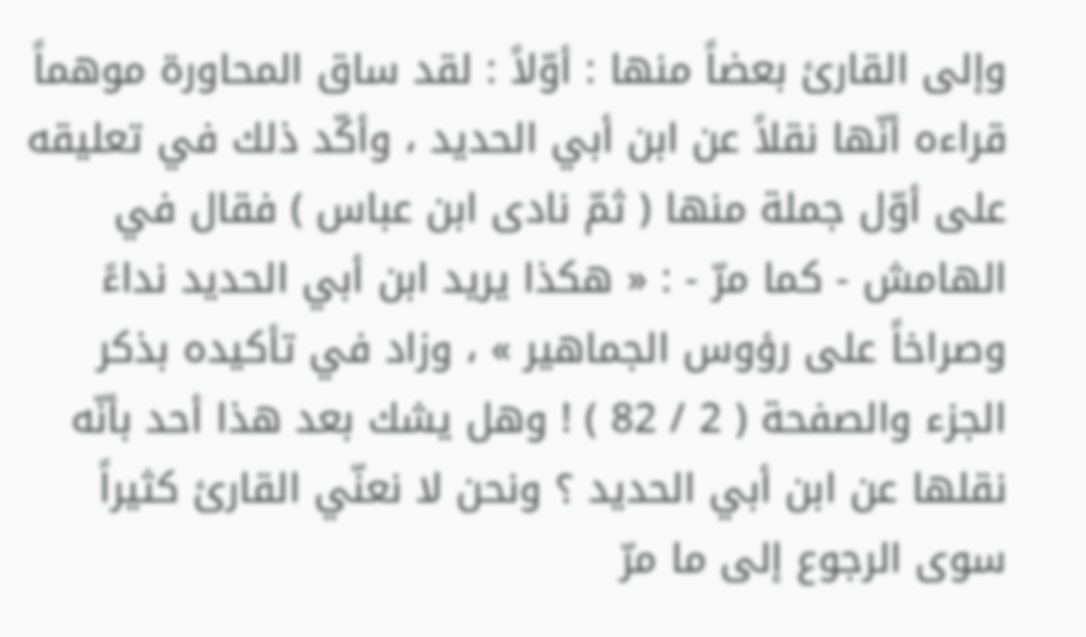وإلى القارئ بعضاً منها : أوّلاً : لقد ساق المحاورة موهماً قراءه أنّها نقلاً عن ابن أبي الحديد ، وأكّد ذلك في تعليقه على أوّل جملة منها ( ثمّ نادى ابن عباس ) فقال في الهامش - كما مرّ - : « هكذا يريد ابن أبي الحديد نداءً وصراخاً على رؤوس الجماهير » ، وزاد في تأكيده بذكر الجزء والصفحة ( 2 / 82 ) ! وهل يشك بعد هذا أحد بأنّه نقلها عن ابن أبي الحديد ؟ ونحن لا نعنّي القارئ كثيراً سوى الرجوع إلى ما مرّ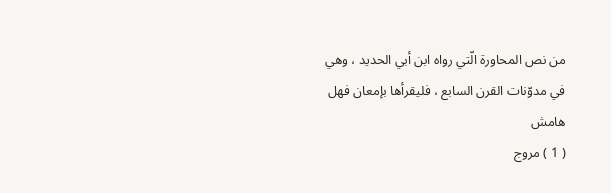من نص المحاورة الّتي رواه ابن أبي الحديد ، وهي في مدوّنات القرن السابع ، فليقرأها بإمعان فهل
هامش
( 1 ) مروج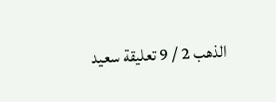الذهب 2 / 9 تعليقة سعيد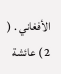الأفغاني . ( 2 ) عائشة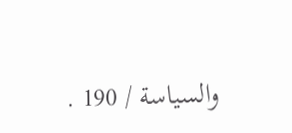والسياسة / 190 .